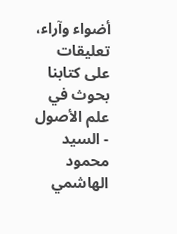أضواء وآراء، تعليقات على كتابنا بحوث في علم الأصول - السيد محمود الهاشمي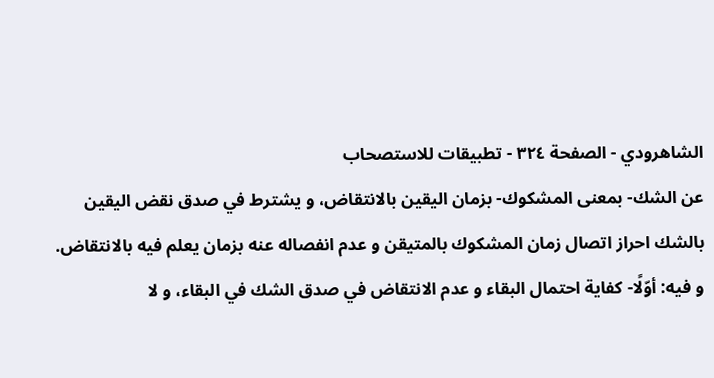الشاهرودي - الصفحة ٣٢٤ - تطبيقات للاستصحاب
عن الشك- بمعنى المشكوك- بزمان اليقين بالانتقاض، و يشترط في صدق نقض اليقين بالشك احراز اتصال زمان المشكوك بالمتيقن و عدم انفصاله عنه بزمان يعلم فيه بالانتقاض.
و فيه: أوّلًا- كفاية احتمال البقاء و عدم الانتقاض في صدق الشك في البقاء، و لا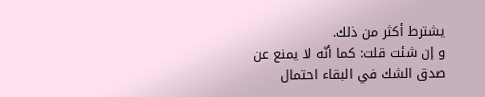يشترط أكثر من ذلك.
و إن شئت قلت: كما أنّه لا يمنع عن صدق الشك في البقاء احتمال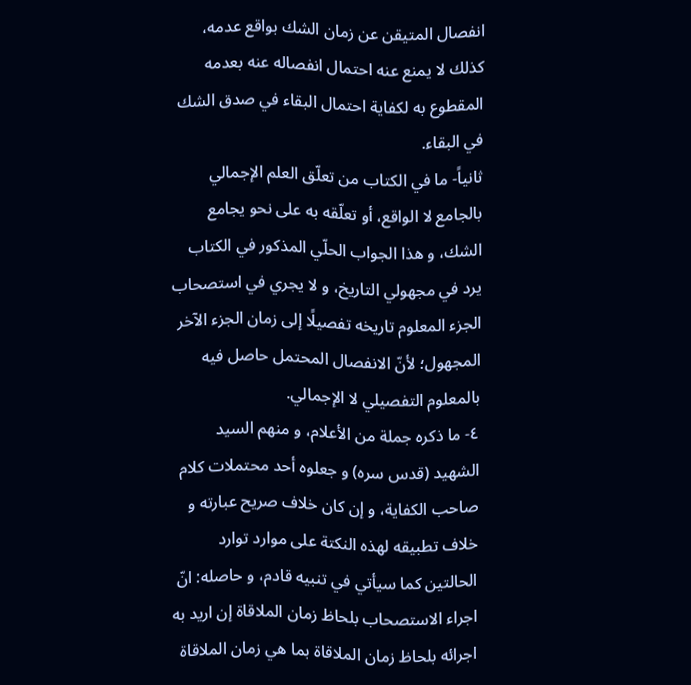انفصال المتيقن عن زمان الشك بواقع عدمه، كذلك لا يمنع عنه احتمال انفصاله عنه بعدمه المقطوع به لكفاية احتمال البقاء في صدق الشك في البقاء.
ثانياً- ما في الكتاب من تعلّق العلم الإجمالي بالجامع لا الواقع، أو تعلّقه به على نحو يجامع الشك، و هذا الجواب الحلّي المذكور في الكتاب يرد في مجهولي التاريخ، و لا يجري في استصحاب الجزء المعلوم تاريخه تفصيلًا إلى زمان الجزء الآخر المجهول؛ لأنّ الانفصال المحتمل حاصل فيه بالمعلوم التفصيلي لا الإجمالي.
٤- ما ذكره جملة من الأعلام، و منهم السيد الشهيد (قدس سره) و جعلوه أحد محتملات كلام صاحب الكفاية، و إن كان خلاف صريح عبارته و خلاف تطبيقه لهذه النكتة على موارد توارد الحالتين كما سيأتي في تنبيه قادم، و حاصله: انّ اجراء الاستصحاب بلحاظ زمان الملاقاة إن اريد به اجرائه بلحاظ زمان الملاقاة بما هي زمان الملاقاة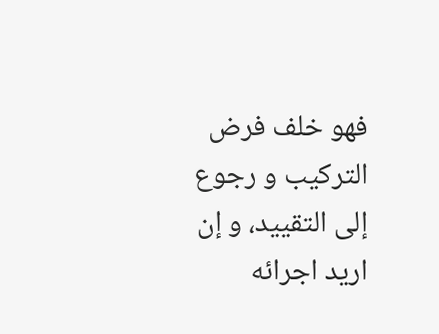فهو خلف فرض التركيب و رجوع إلى التقييد، و إن اريد اجرائه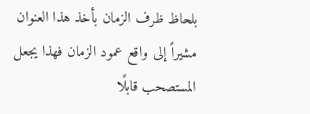بلحاظ ظرف الزمان بأخذ هذا العنوان مشيراً إلى واقع عمود الزمان فهذا يجعل المستصحب قابلًا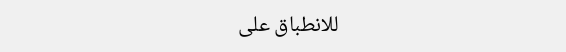للانطباق على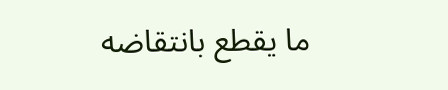ما يقطع بانتقاضه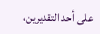على أحد التقديرين،